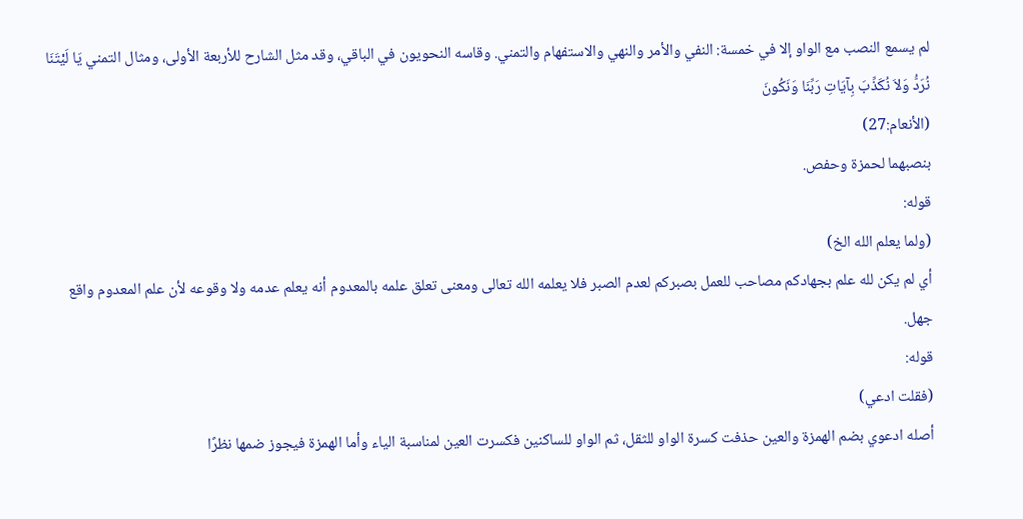لم يسمع النصب مع الواو إلا في خمسة: النفي والأمر والنهي والاستفهام والتمني. وقاسه النحويون في الباقي، وقد مثل الشارح للأربعة الأولى، ومثال التمني يَا لَيْتَنَا نُرَدُّ وَلاَ نُكَذِّبَ بِآيَاتِ رَبِّنَا وَنَكُونَ
(الأنعام:27)
بنصبهما لحمزة وحفص.
قوله:
(ولما يعلم الله الخ)
أي لم يكن لله علم بجهادكم مصاحب للعمل بصبركم لعدم الصبر فلا يعلمه الله تعالى ومعنى تعلق علمه بالمعدوم أنه يعلم عدمه ولا وقوعه لأن علم المعدوم واقع جهل.
قوله:
(فقلت ادعي)
أصله ادعوي بضم الهمزة والعين حذفت كسرة الواو للثقل، ثم الواو للساكنين فكسرت العين لمناسبة الياء وأما الهمزة فيجوز ضمها نظرًا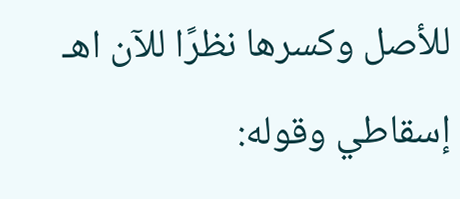للأصل وكسرها نظرًا للآن اهـ إسقاطي وقوله: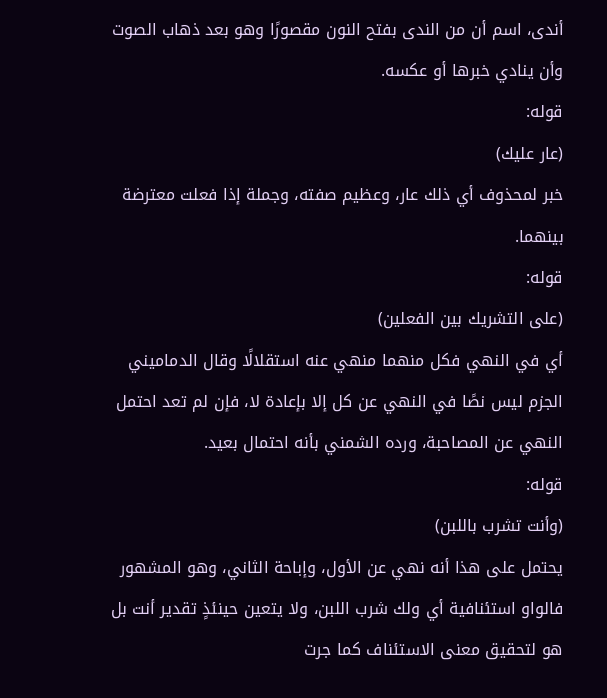أندى، اسم أن من الندى بفتح النون مقصورًا وهو بعد ذهاب الصوت وأن ينادي خبرها أو عكسه.
قوله:
(عار عليك)
خبر لمحذوف أي ذلك عار، وعظيم صفته، وجملة إذا فعلت معترضة بينهما.
قوله:
(على التشريك بين الفعلين)
أي في النهي فكل منهما منهي عنه استقلالًا وقال الدماميني الجزم ليس نصًا في النهي عن كل إلا بإعادة لا، فإن لم تعد احتمل النهي عن المصاحبة، ورده الشمني بأنه احتمال بعيد.
قوله:
(وأنت تشرب باللبن)
يحتمل على هذا أنه نهي عن الأول، وإباحة الثاني، وهو المشهور فالواو استئنافية أي ولك شرب اللبن، ولا يتعين حينئذٍ تقدير أنت بل هو لتحقيق معنى الاستئناف كما جرت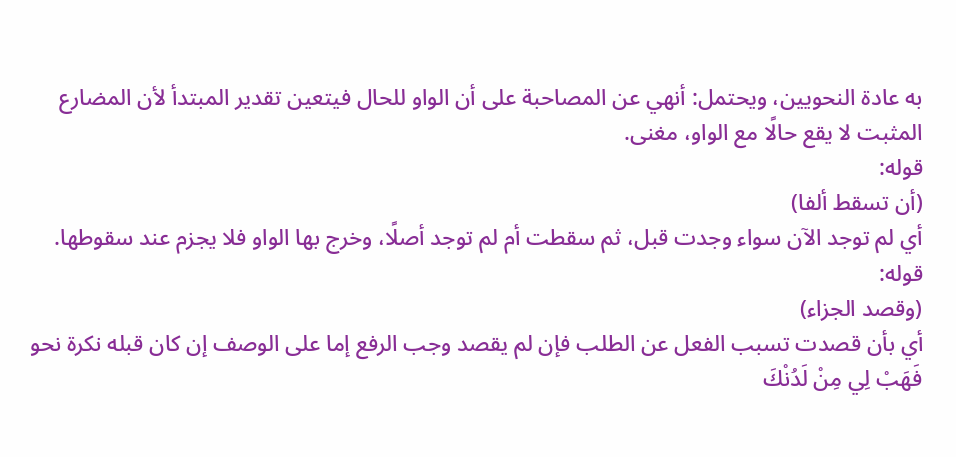به عادة النحويين، ويحتمل: أنهي عن المصاحبة على أن الواو للحال فيتعين تقدير المبتدأ لأن المضارع المثبت لا يقع حالًا مع الواو، مغنى.
قوله:
(أن تسقط ألفا)
أي لم توجد الآن سواء وجدت قبل، ثم سقطت أم لم توجد أصلًا، وخرج بها الواو فلا يجزم عند سقوطها.
قوله:
(وقصد الجزاء)
أي بأن قصدت تسبب الفعل عن الطلب فإن لم يقصد وجب الرفع إما على الوصف إن كان قبله نكرة نحو فَهَبْ لِي مِنْ لَدُنْكَ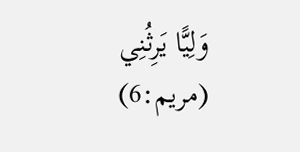وَلِيًّا يَرِثُنِي
(مريم:6)